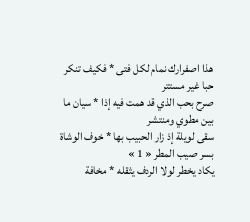هذا اصفرارك نمام لكل فتى * فكيف تنكر حبا غير مستتر
صرح بحب الذي قد همت فيه إذا * سيان ما بين مطوي ومنتشر
سقى لويلة إذ زار الحبيب بها * خوف الوشاة بسر صيب المطر « 1 »
يكاد يخطر لولا الردف يثقله * مخافة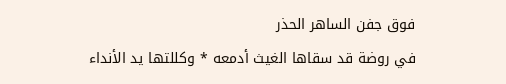فوق جفن الساهر الحذر
في روضة قد سقاها الغيث أدمعه * وكللتها يد الأنداء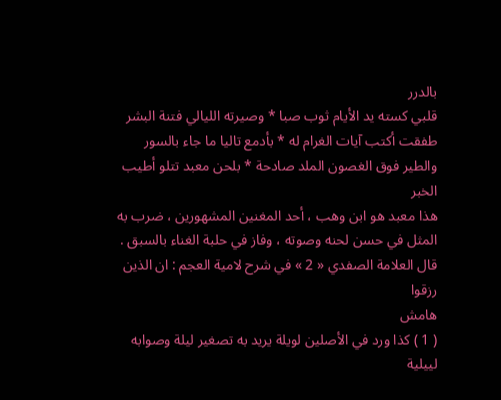بالدرر
قلبي كسته يد الأيام ثوب صبا * وصيرته الليالي فتنة البشر
طفقت أكتب آيات الغرام له * بأدمع تاليا ما جاء بالسور
والطير فوق الغصون الملد صادحة * بلحن معبد تتلو أطيب الخبر
هذا معبد هو ابن وهب ، أحد المغنين المشهورين ، ضرب به المثل في حسن لحنه وصوته ، وفاز في حلبة الغناء بالسبق . قال العلامة الصفدي « 2 » في شرح لامية العجم : ان الذين رزقوا
هامش
( 1 ) كذا ورد في الأصلين لويلة يريد به تصغير ليلة وصوابه لييلية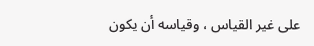على غير القياس ، وقياسه أن يكون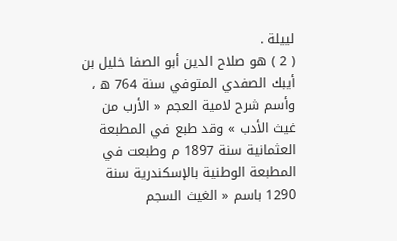لييلة .
( 2 ) هو صلاح الدين أبو الصفا خليل بن أيبك الصفدي المتوفي سنة 764 ه ، وأسم شرح لامية العجم « الأرب من غيث الأدب » وقد طبع في المطبعة العثمانية سنة 1897 م وطبعت في المطبعة الوطنية بالإسكندرية سنة 1290 باسم « الغيث السجم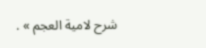شرح لامية العجم » .